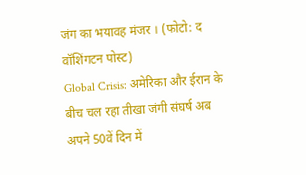जंग का भयावह मंजर । (फोटो: द वॉशिंगटन पोस्ट)
Global Crisis: अमेरिका और ईरान के बीच चल रहा तीखा जंगी संघर्ष अब अपने 50वें दिन में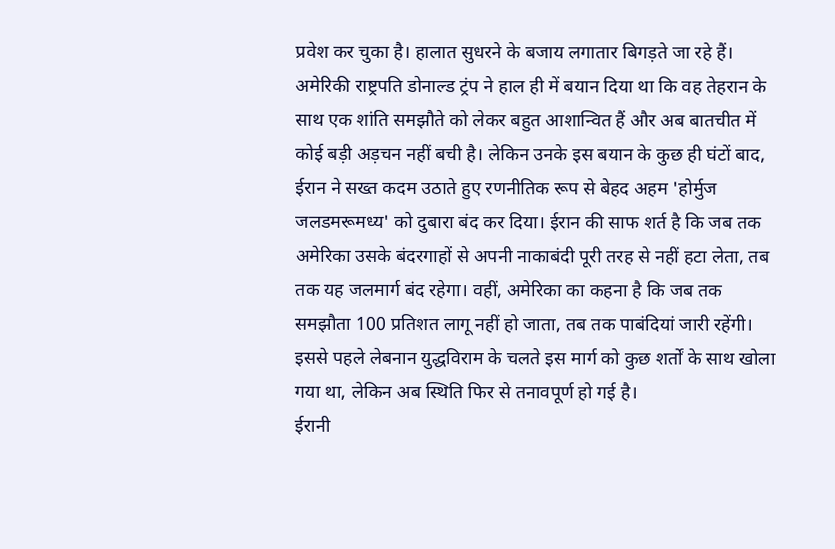प्रवेश कर चुका है। हालात सुधरने के बजाय लगातार बिगड़ते जा रहे हैं। अमेरिकी राष्ट्रपति डोनाल्ड ट्रंप ने हाल ही में बयान दिया था कि वह तेहरान के साथ एक शांति समझौते को लेकर बहुत आशान्वित हैं और अब बातचीत में कोई बड़ी अड़चन नहीं बची है। लेकिन उनके इस बयान के कुछ ही घंटों बाद, ईरान ने सख्त कदम उठाते हुए रणनीतिक रूप से बेहद अहम 'होर्मुज जलडमरूमध्य' को दुबारा बंद कर दिया। ईरान की साफ शर्त है कि जब तक अमेरिका उसके बंदरगाहों से अपनी नाकाबंदी पूरी तरह से नहीं हटा लेता, तब तक यह जलमार्ग बंद रहेगा। वहीं, अमेरिका का कहना है कि जब तक समझौता 100 प्रतिशत लागू नहीं हो जाता, तब तक पाबंदियां जारी रहेंगी। इससे पहले लेबनान युद्धविराम के चलते इस मार्ग को कुछ शर्तों के साथ खोला गया था, लेकिन अब स्थिति फिर से तनावपूर्ण हो गई है।
ईरानी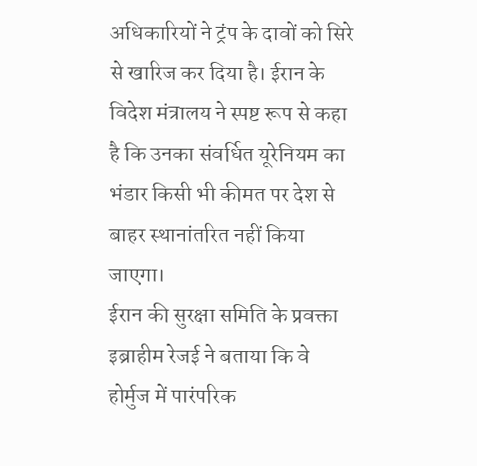अधिकारियों ने ट्रंप के दावों को सिरे से खारिज कर दिया है। ईरान के विदेश मंत्रालय ने स्पष्ट रूप से कहा है कि उनका संवर्धित यूरेनियम का भंडार किसी भी कीमत पर देश से बाहर स्थानांतरित नहीं किया जाएगा।
ईरान की सुरक्षा समिति के प्रवक्ता इब्राहीम रेजई ने बताया कि वे होर्मुज में पारंपरिक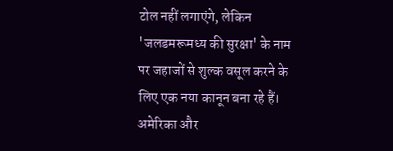टोल नहीं लगाएंगे, लेकिन 'जलडमरूमध्य की सुरक्षा' के नाम पर जहाजों से शुल्क वसूल करने के लिए एक नया कानून बना रहे हैं। अमेरिका और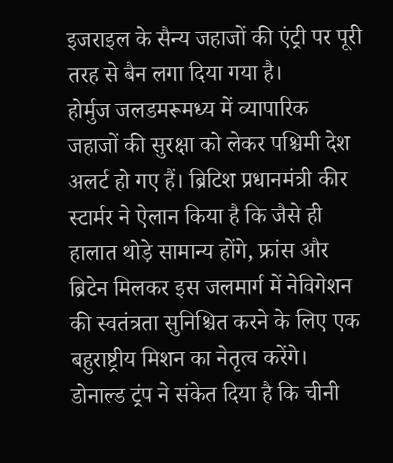इजराइल के सैन्य जहाजों की एंट्री पर पूरी तरह से बैन लगा दिया गया है।
होर्मुज जलडमरूमध्य में व्यापारिक जहाजों की सुरक्षा को लेकर पश्चिमी देश अलर्ट हो गए हैं। ब्रिटिश प्रधानमंत्री कीर स्टार्मर ने ऐलान किया है कि जैसे ही हालात थोड़े सामान्य होंगे, फ्रांस और ब्रिटेन मिलकर इस जलमार्ग में नेविगेशन की स्वतंत्रता सुनिश्चित करने के लिए एक बहुराष्ट्रीय मिशन का नेतृत्व करेंगे।
डोनाल्ड ट्रंप ने संकेत दिया है कि चीनी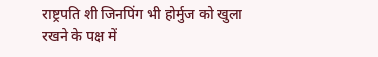राष्ट्रपति शी जिनपिंग भी होर्मुज को खुला रखने के पक्ष में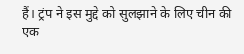हैं। ट्रंप ने इस मुद्दे को सुलझाने के लिए चीन की एक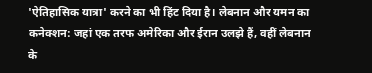'ऐतिहासिक यात्रा' करने का भी हिंट दिया है। लेबनान और यमन का कनेक्शन: जहां एक तरफ अमेरिका और ईरान उलझे हैं, वहीं लेबनान के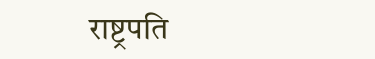राष्ट्रपति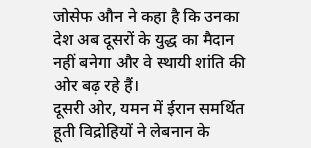जोसेफ औन ने कहा है कि उनका देश अब दूसरों के युद्ध का मैदान नहीं बनेगा और वे स्थायी शांति की ओर बढ़ रहे हैं।
दूसरी ओर, यमन में ईरान समर्थित हूती विद्रोहियों ने लेबनान के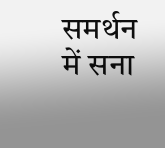समर्थन में सना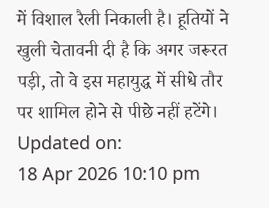में विशाल रैली निकाली है। हूतियों ने खुली चेतावनी दी है कि अगर जरूरत पड़ी, तो वे इस महायुद्ध में सीधे तौर पर शामिल होने से पीछे नहीं हटेंगे।
Updated on:
18 Apr 2026 10:10 pm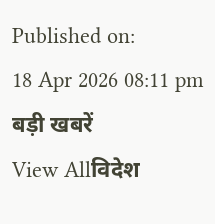Published on:
18 Apr 2026 08:11 pm
बड़ी खबरें
View Allविदेश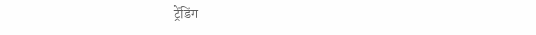ट्रेंडिंग